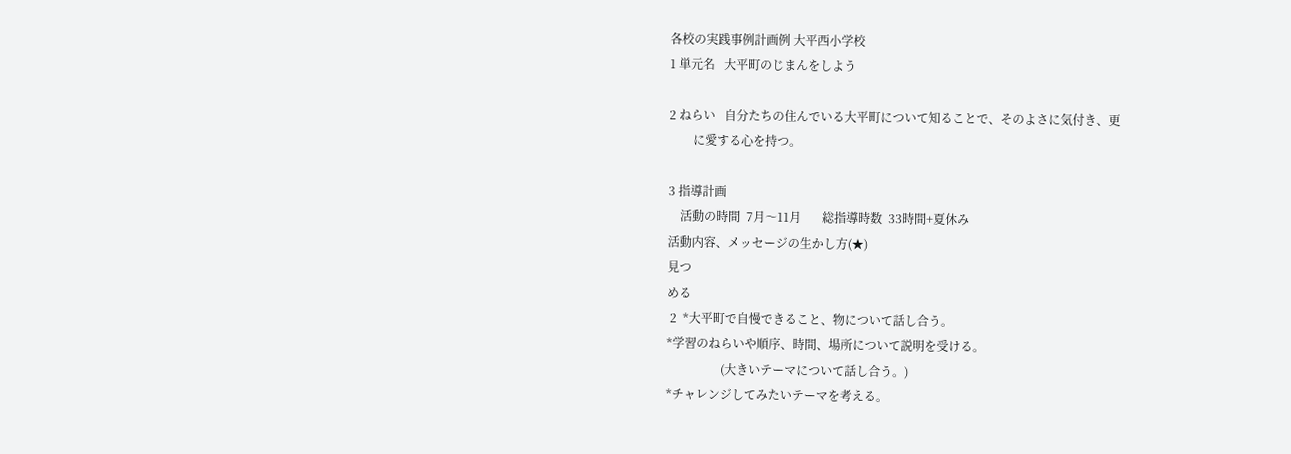各校の実践事例計画例 大平西小学校
1 単元名   大平町のじまんをしよう

2 ねらい   自分たちの住んでいる大平町について知ることで、そのよさに気付き、更
        に愛する心を持つ。

3 指導計画
    活動の時間  7月〜11月       総指導時数  33時間+夏休み
活動内容、メッセージの生かし方(★)
見つ
める
 2  *大平町で自慢できること、物について話し合う。
*学習のねらいや順序、時間、場所について説明を受ける。
                  (大きいテーマについて話し合う。)
*チャレンジしてみたいテーマを考える。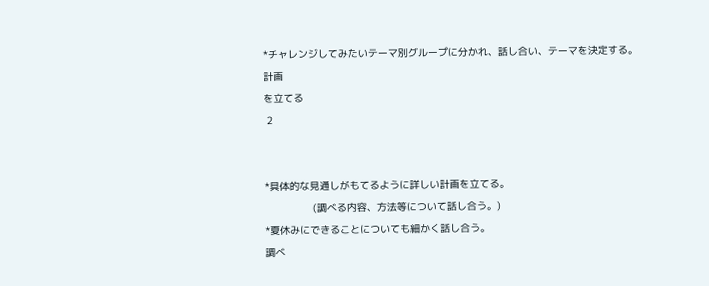*チャレンジしてみたいテーマ別グループに分かれ、話し合い、テーマを決定する。
計画
を立てる
 2


*具体的な見通しがもてるように詳しい計画を立てる。
                (調べる内容、方法等について話し合う。)
*夏休みにできることについても細かく話し合う。
調べ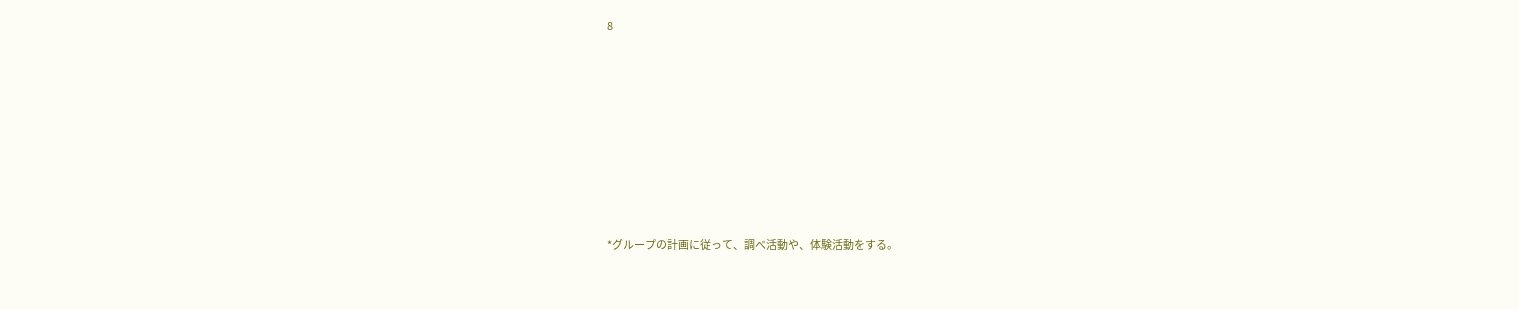8











*グループの計画に従って、調べ活動や、体験活動をする。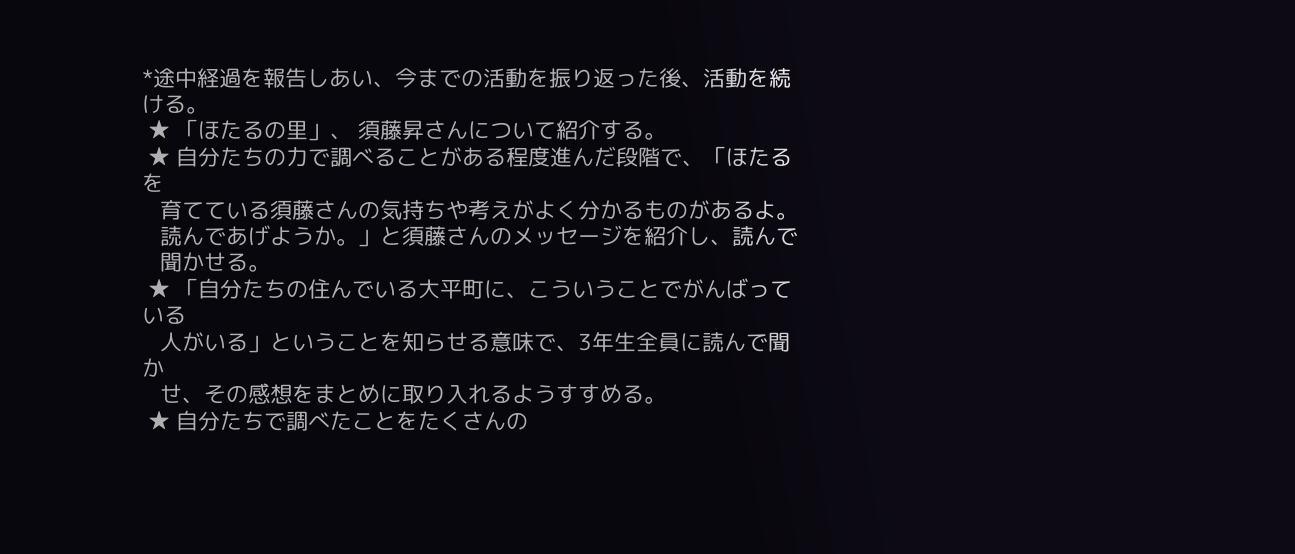*途中経過を報告しあい、今までの活動を振り返った後、活動を続ける。
 ★ 「ほたるの里」、 須藤昇さんについて紹介する。
 ★ 自分たちの力で調べることがある程度進んだ段階で、「ほたるを
   育てている須藤さんの気持ちや考えがよく分かるものがあるよ。
   読んであげようか。」と須藤さんのメッセージを紹介し、読んで
   聞かせる。
 ★ 「自分たちの住んでいる大平町に、こういうことでがんばっている
   人がいる」ということを知らせる意味で、3年生全員に読んで聞か
   せ、その感想をまとめに取り入れるようすすめる。
 ★ 自分たちで調べたことをたくさんの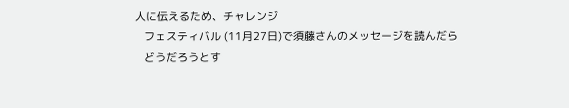人に伝えるため、チャレンジ
   フェスティバル (11月27日)で須藤さんのメッセージを読んだら
   どうだろうとす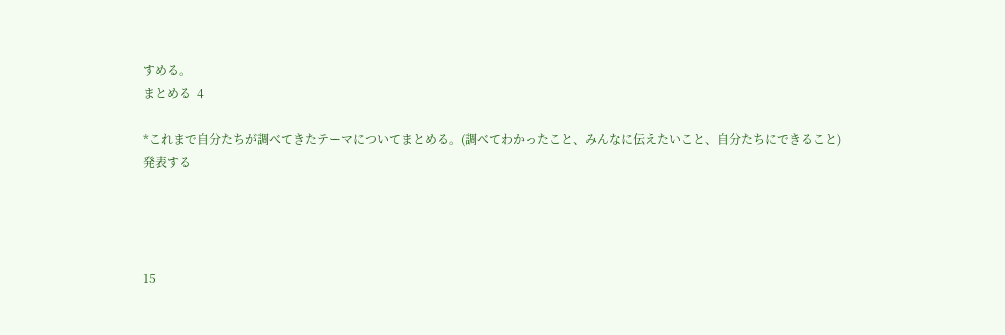すめる。
まとめる  4

*これまで自分たちが調べてきたテーマについてまとめる。(調べてわかったこと、みんなに伝えたいこと、自分たちにできること)
発表する




15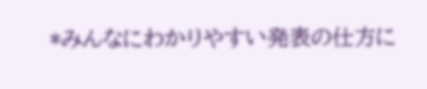*みんなにわかりやすい発表の仕方に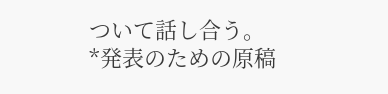ついて話し合う。
*発表のための原稿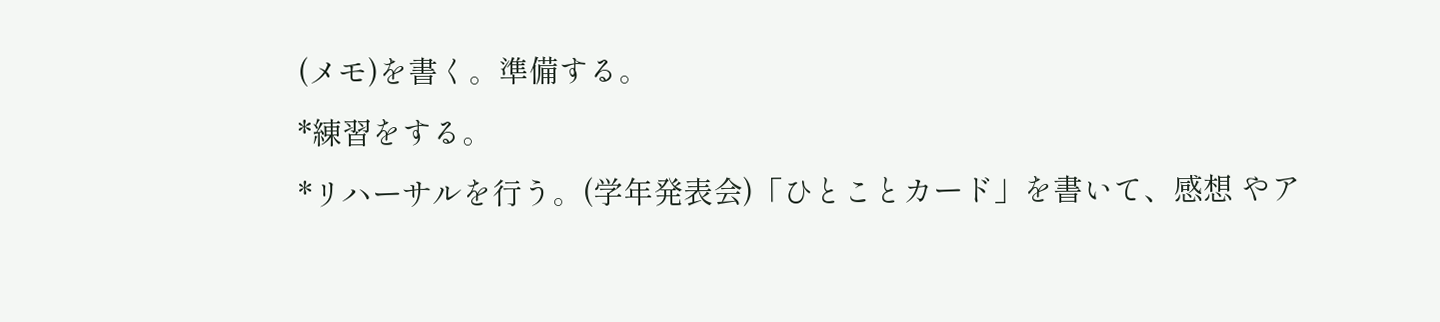(メモ)を書く。準備する。
*練習をする。
*リハーサルを行う。(学年発表会)「ひとことカード」を書いて、感想 やア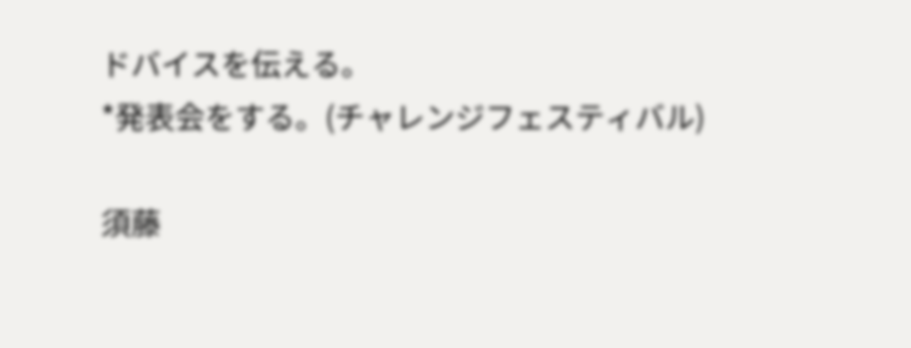ドバイスを伝える。
*発表会をする。(チャレンジフェスティバル)

須藤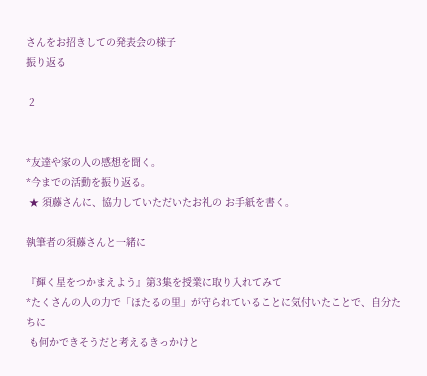さんをお招きしての発表会の様子
振り返る

 2


*友達や家の人の感想を聞く。
*今までの活動を振り返る。
 ★ 須藤さんに、協力していただいたお礼の お手紙を書く。

執筆者の須藤さんと一緒に

『輝く星をつかまえよう』第3集を授業に取り入れてみて
*たくさんの人の力で「ほたるの里」が守られていることに気付いたことで、自分たちに
 も何かできそうだと考えるきっかけと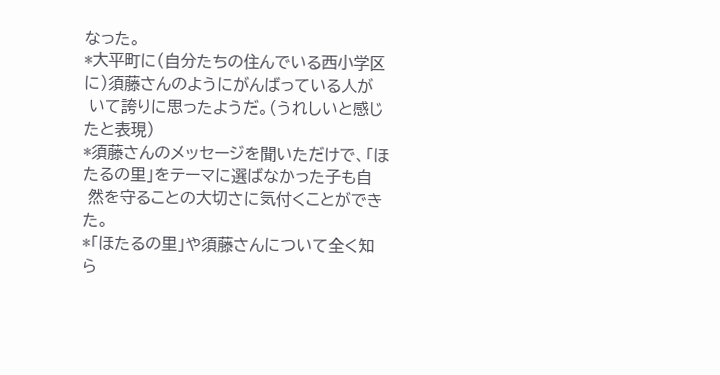なった。
*大平町に(自分たちの住んでいる西小学区に)須藤さんのようにがんばっている人が
 いて誇りに思ったようだ。(うれしいと感じたと表現)
*須藤さんのメッセージを聞いただけで、「ほたるの里」をテーマに選ばなかった子も自
 然を守ることの大切さに気付くことができた。
*「ほたるの里」や須藤さんについて全く知ら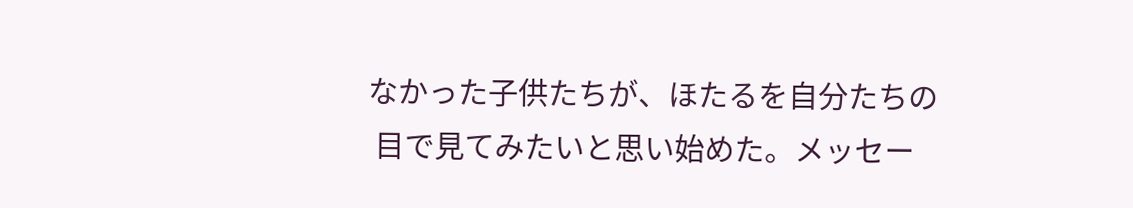なかった子供たちが、ほたるを自分たちの
 目で見てみたいと思い始めた。メッセー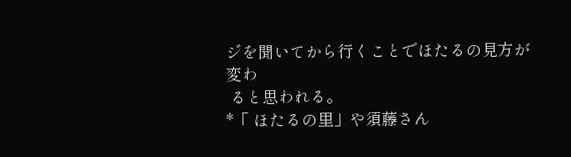ジを聞いてから行くことでほたるの見方が変わ
 ると思われる。
*「 ほたるの里」や須藤さん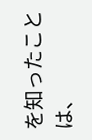を知ったことは、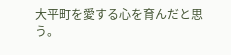大平町を愛する心を育んだと思う。